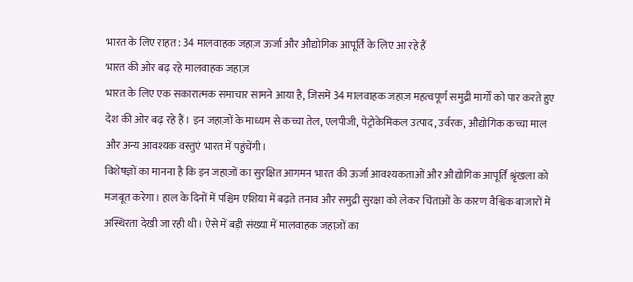भारत के लिए राहत: 34 मालवाहक जहाज़ ऊर्जा और औद्योगिक आपूर्ति के लिए आ रहे हैं
भारत की ओर बढ़ रहे मालवाहक जहाज़
भारत के लिए एक सकारात्मक समाचार सामने आया है, जिसमें 34 मालवाहक जहाज़ महत्वपूर्ण समुद्री मार्गों को पार करते हुए देश की ओर बढ़ रहे हैं। इन जहाज़ों के माध्यम से कच्चा तेल, एलपीजी, पेट्रोकेमिकल उत्पाद, उर्वरक, औद्योगिक कच्चा माल और अन्य आवश्यक वस्तुएं भारत में पहुंचेंगी।
विशेषज्ञों का मानना है कि इन जहाज़ों का सुरक्षित आगमन भारत की ऊर्जा आवश्यकताओं और औद्योगिक आपूर्ति श्रृंखला को मजबूत करेगा। हाल के दिनों में पश्चिम एशिया में बढ़ते तनाव और समुद्री सुरक्षा को लेकर चिंताओं के कारण वैश्विक बाजारों में अस्थिरता देखी जा रही थी। ऐसे में बड़ी संख्या में मालवाहक जहाज़ों का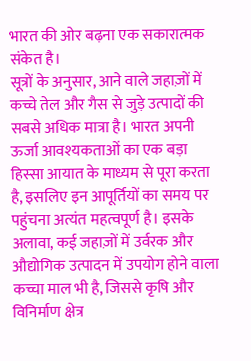भारत की ओर बढ़ना एक सकारात्मक संकेत है।
सूत्रों के अनुसार, आने वाले जहाज़ों में कच्चे तेल और गैस से जुड़े उत्पादों की सबसे अधिक मात्रा है। भारत अपनी ऊर्जा आवश्यकताओं का एक बड़ा हिस्सा आयात के माध्यम से पूरा करता है, इसलिए इन आपूर्तियों का समय पर पहुंचना अत्यंत महत्वपूर्ण है। इसके अलावा, कई जहाज़ों में उर्वरक और औद्योगिक उत्पादन में उपयोग होने वाला कच्चा माल भी है, जिससे कृषि और विनिर्माण क्षेत्र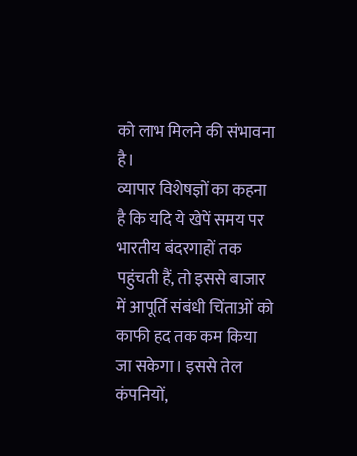को लाभ मिलने की संभावना है।
व्यापार विशेषज्ञों का कहना है कि यदि ये खेपें समय पर भारतीय बंदरगाहों तक पहुंचती हैं, तो इससे बाजार में आपूर्ति संबंधी चिंताओं को काफी हद तक कम किया जा सकेगा। इससे तेल कंपनियों,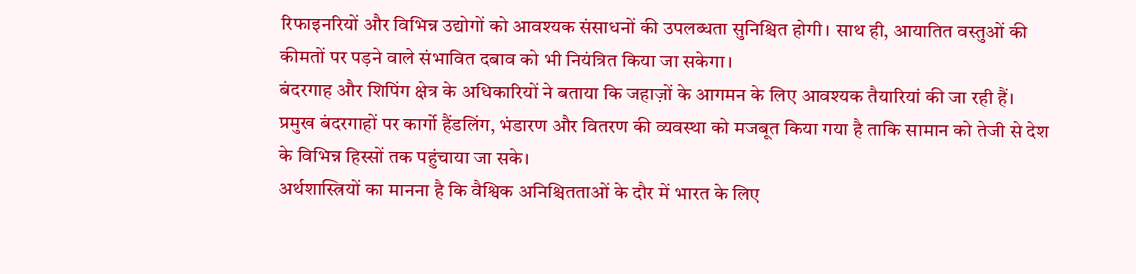रिफाइनरियों और विभिन्न उद्योगों को आवश्यक संसाधनों की उपलब्धता सुनिश्चित होगी। साथ ही, आयातित वस्तुओं की कीमतों पर पड़ने वाले संभावित दबाव को भी नियंत्रित किया जा सकेगा।
बंदरगाह और शिपिंग क्षेत्र के अधिकारियों ने बताया कि जहाज़ों के आगमन के लिए आवश्यक तैयारियां की जा रही हैं। प्रमुख बंदरगाहों पर कार्गो हैंडलिंग, भंडारण और वितरण की व्यवस्था को मजबूत किया गया है ताकि सामान को तेजी से देश के विभिन्न हिस्सों तक पहुंचाया जा सके।
अर्थशास्त्रियों का मानना है कि वैश्विक अनिश्चितताओं के दौर में भारत के लिए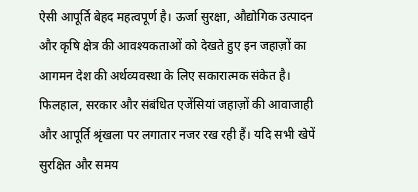ऐसी आपूर्ति बेहद महत्वपूर्ण है। ऊर्जा सुरक्षा, औद्योगिक उत्पादन और कृषि क्षेत्र की आवश्यकताओं को देखते हुए इन जहाज़ों का आगमन देश की अर्थव्यवस्था के लिए सकारात्मक संकेत है।
फिलहाल, सरकार और संबंधित एजेंसियां जहाज़ों की आवाजाही और आपूर्ति श्रृंखला पर लगातार नजर रख रही हैं। यदि सभी खेपें सुरक्षित और समय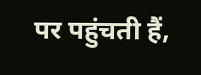पर पहुंचती हैं,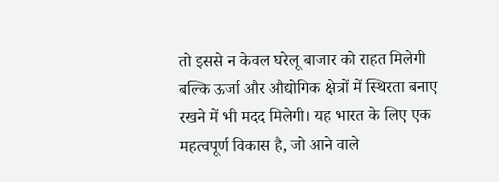तो इससे न केवल घरेलू बाजार को राहत मिलेगी बल्कि ऊर्जा और औद्योगिक क्षेत्रों में स्थिरता बनाए रखने में भी मदद मिलेगी। यह भारत के लिए एक महत्वपूर्ण विकास है, जो आने वाले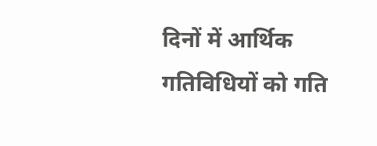दिनों में आर्थिक गतिविधियों को गति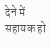देने में सहायक हो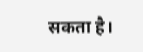सकता है।